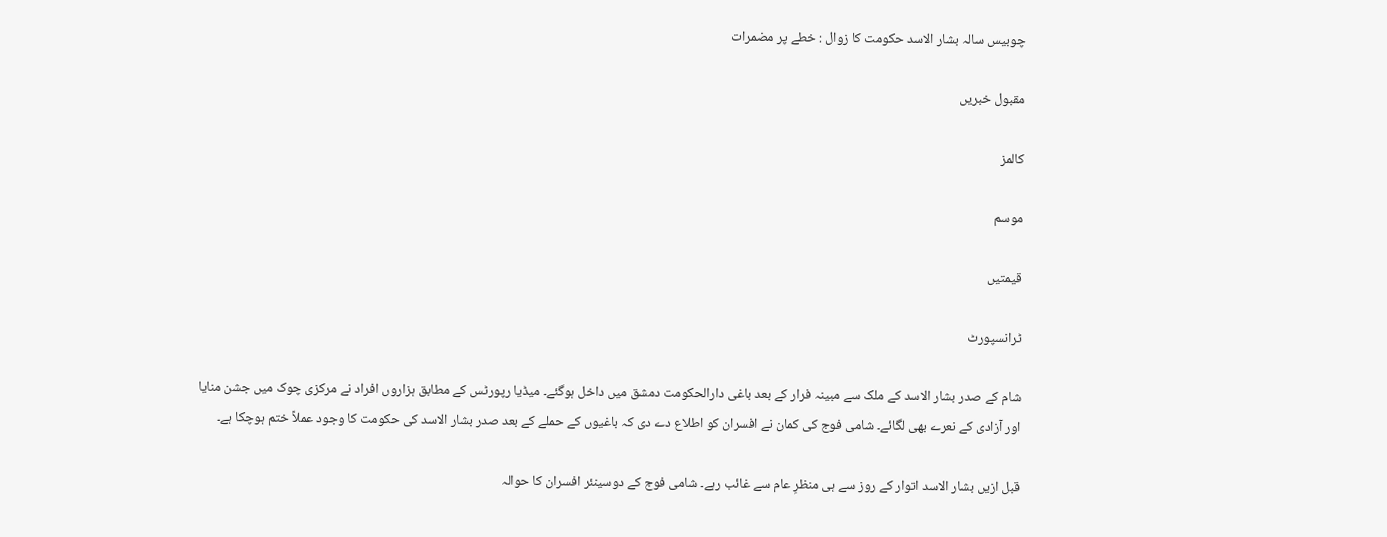چوبیس سالہ بشار الاسد حکومت کا زوال : خطے پر مضمرات

مقبول خبریں

کالمز

موسم

قیمتیں

ٹرانسپورٹ

شام کے صدر بشار الاسد کے ملک سے مبینہ فرار کے بعد باغی دارالحکومت دمشق میں داخل ہوگئے۔ میڈیا رپورٹس کے مطابق ہزاروں افراد نے مرکزی چوک میں جشن منایا اور آزادی کے نعرے بھی لگائے۔ شامی فوج کی کمان نے افسران کو اطلاع دے دی کہ باغیوں کے حملے کے بعد صدر بشار الاسد کی حکومت کا وجود عملاً ختم ہوچکا ہے۔

قبل ازیں بشار الاسد اتوار کے روز سے ہی منظرِ عام سے غائب رہے۔ شامی فوج کے دوسینئر افسران کا حوالہ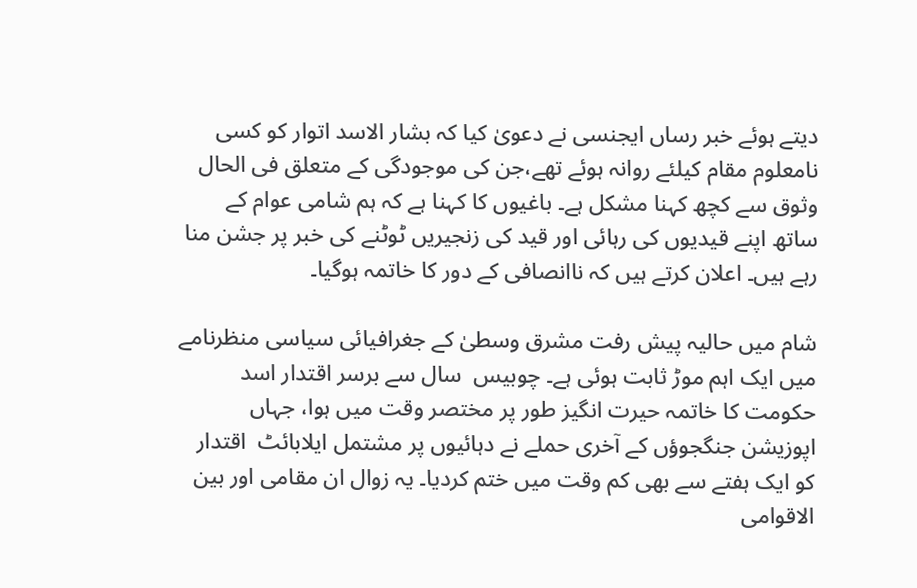دیتے ہوئے خبر رساں ایجنسی نے دعویٰ کیا کہ بشار الاسد اتوار کو کسی نامعلوم مقام کیلئے روانہ ہوئے تھے،جن کی موجودگی کے متعلق فی الحال وثوق سے کچھ کہنا مشکل ہے۔ باغیوں کا کہنا ہے کہ ہم شامی عوام کے ساتھ اپنے قیدیوں کی رہائی اور قید کی زنجیریں ٹوٹنے کی خبر پر جشن منا رہے ہیں۔ اعلان کرتے ہیں کہ ناانصافی کے دور کا خاتمہ ہوگیا۔

شام میں حالیہ پیش رفت مشرق وسطیٰ کے جغرافیائی سیاسی منظرنامے میں ایک اہم موڑ ثابت ہوئی ہے۔ چوبیس  سال سے برسر اقتدار اسد حکومت کا خاتمہ حیرت انگیز طور پر مختصر وقت میں ہوا، جہاں اپوزیشن جنگجوؤں کے آخری حملے نے دہائیوں پر مشتمل ایلابائٹ  اقتدار کو ایک ہفتے سے بھی کم وقت میں ختم کردیا۔ یہ زوال ان مقامی اور بین الاقوامی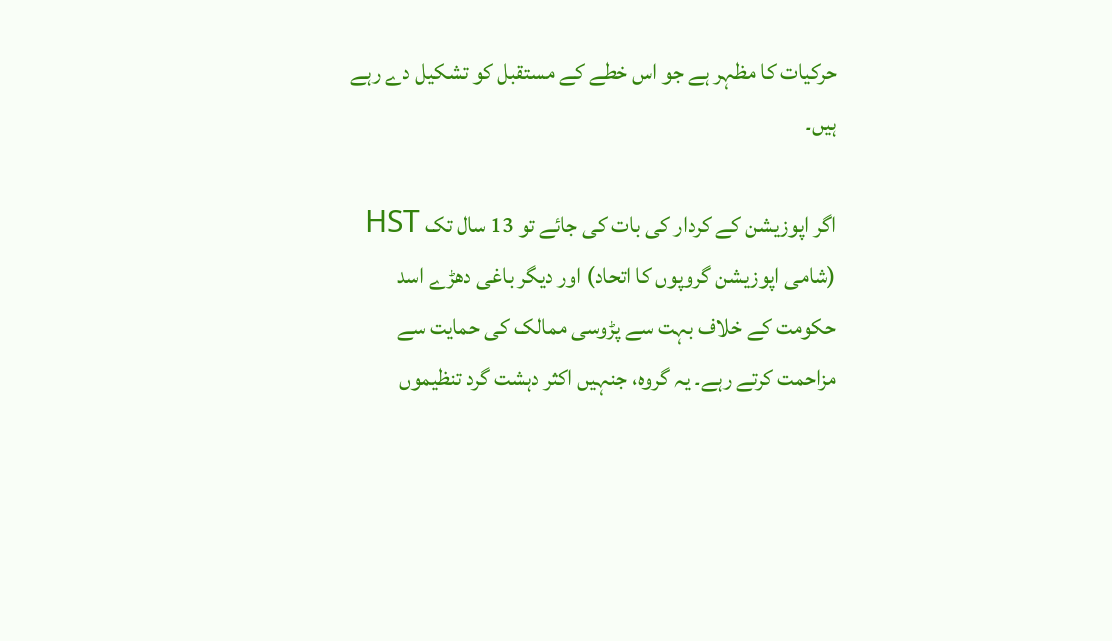حرکیات کا مظہر ہے جو اس خطے کے مستقبل کو تشکیل دے رہے ہیں۔

اگر اپوزیشن کے کردار کی بات کی جائے تو 13 سال تک HST (شامی اپوزیشن گروپوں کا اتحاد) اور دیگر باغی دھڑے اسد حکومت کے خلاف بہت سے پڑوسی ممالک کی حمایت سے مزاحمت کرتے رہے۔ یہ گروہ، جنہیں اکثر دہشت گرد تنظیموں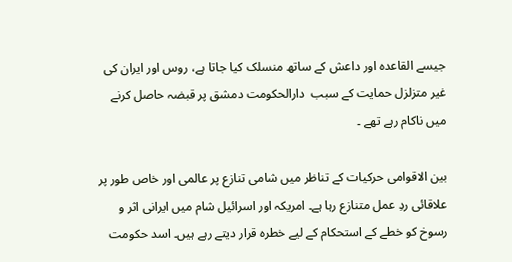جیسے القاعدہ اور داعش کے ساتھ منسلک کیا جاتا ہے، روس اور ایران کی غیر متزلزل حمایت کے سبب  دارالحکومت دمشق پر قبضہ حاصل کرنے میں ناکام رہے تھے ۔

بین الاقوامی حرکیات کے تناظر میں شامی تنازع پر عالمی اور خاص طور پر علاقائی ردِ عمل متنازع رہا ہے۔ امریکہ اور اسرائیل شام میں ایرانی اثر و رسوخ کو خطے کے استحکام کے لیے خطرہ قرار دیتے رہے ہیں۔ اسد حکومت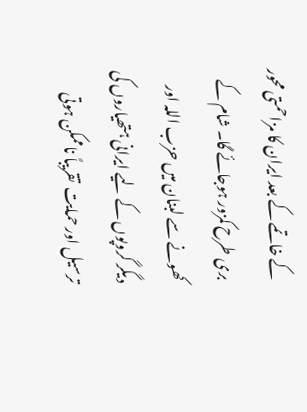کے خاتمے کے بعد ایران کا مزاحمتی محور بری طرح کمزور ہوجائے گا۔ شام کے کھونے سے لبنان میں حزب اللہ اور دیگر گروپوں کے لیے ایرانی ہتھیاروں کی ترسیل اور حمایت  تقریباً ناممکن ہوتی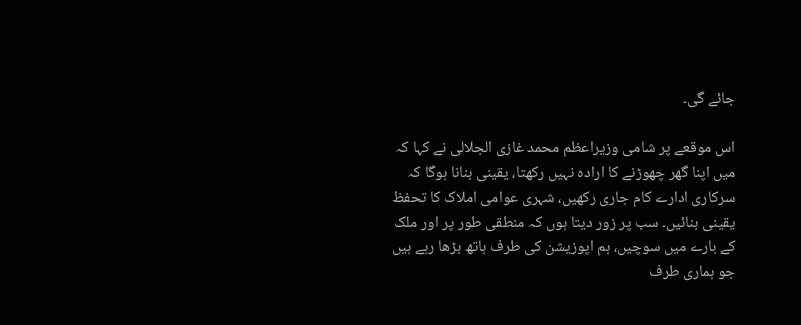جائے گی۔

اس موقعے پر شامی وزیراعظم محمد غازی الجلالی نے کہا کہ میں اپنا گھر چھوڑنے کا ارادہ نہیں رکھتا، یقینی بنانا ہوگا کہ سرکاری ادارے کام جاری رکھیں، شہری عوامی املاک کا تحفظ یقینی بنائیں۔ سب پر زور دیتا ہوں کہ منطقی طور پر اور ملک کے بارے میں سوچیں، ہم اپوزیشن کی طرف ہاتھ بڑھا رہے ہیں جو ہماری طرف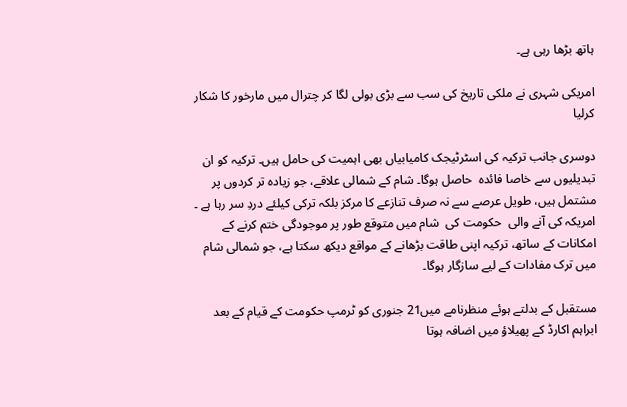ہاتھ بڑھا رہی ہے۔

امریکی شہری نے ملکی تاریخ کی سب سے بڑی بولی لگا کر چترال میں مارخور کا شکار کرلیا

دوسری جانب ترکیہ کی اسٹرٹیجک کامیابیاں بھی اہمیت کی حامل ہیں۔ ترکیہ کو ان تبدیلیوں سے خاصا فائدہ  حاصل ہوگا۔ شام کے شمالی علاقے، جو زیادہ تر کردوں پر مشتمل ہیں، طویل عرصے سے نہ صرف تنازعے کا مرکز بلکہ ترکی کیلئے دردِ سر رہا ہے ۔ امریکہ کی آنے والی  حکومت کی  شام میں متوقع طور پر موجودگی ختم کرنے کے امکانات کے ساتھ، ترکیہ اپنی طاقت بڑھانے کے مواقع دیکھ سکتا ہے، جو شمالی شام میں ترک مفادات کے لیے سازگار ہوگا۔

مستقبل کے بدلتے ہوئے منظرنامے میں21 جنوری کو ٹرمپ حکومت کے قیام کے بعد ابراہم اکارڈ کے پھیلاؤ میں اضافہ ہوتا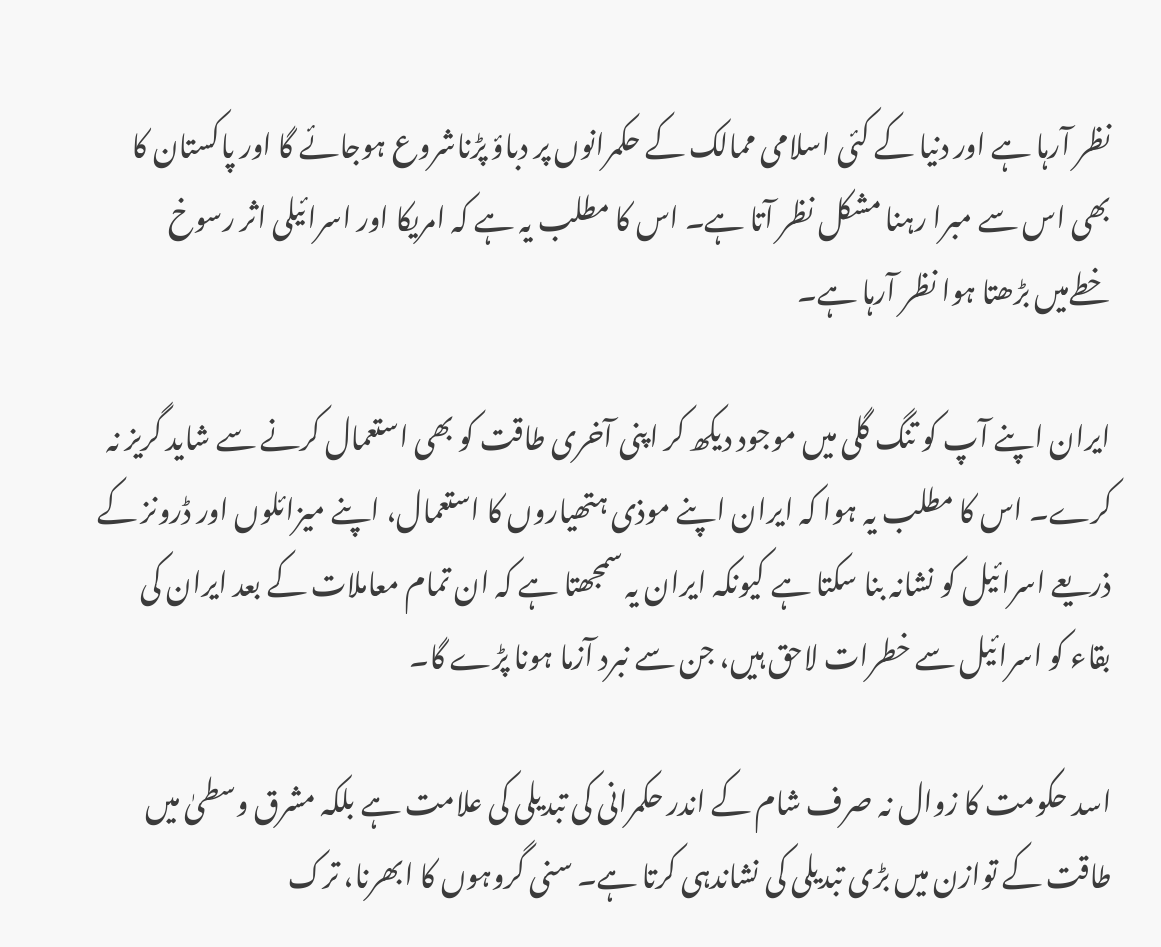نظر آرہا ہے اور دنیا کے کئی اسلامی ممالک کے حکمرانوں پر دباؤ پڑناشروع ہوجائے گا اور پاکستان کا بھی اس سے مبرا رہنا مشکل نظر آتا ہے۔ اس کا مطلب یہ ہے کہ امریکا اور اسرائیلی اثر رسوخ خطےمیں بڑھتا ہوا نظر آرہا ہے۔

ایران اپنے آپ کو تنگ گلی میں موجود دیکھ کر اپنی آخری طاقت کو بھی استعمال کرنے سے شاید گریز نہ کرے۔ اس کا مطلب یہ ہوا کہ ایران اپنے موذی ہتھیاروں کا استعمال، اپنے میزائلوں اور ڈرونز کے ذریعے اسرائیل کو نشانہ بنا سکتا ہے کیونکہ ایران یہ سمجھتا ہے کہ ان تمام معاملات کے بعد ایران کی بقاء کو اسرائیل سے خطرات لاحق ہیں، جن سے نبرد آزما ہونا پڑے گا۔

اسد حکومت کا زوال نہ صرف شام کے اندر حکمرانی کی تبدیلی کی علامت ہے بلکہ مشرق وسطیٰ میں طاقت کے توازن میں بڑی تبدیلی کی نشاندہی کرتا ہے۔ سنی گروہوں کا ابھرنا، ترک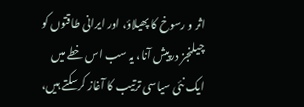اثر و رسوخ کا پھیلاؤ، اور ایرانی طاقتوں کو چیلنجز درپیش آنا، یہ سب اس خطے میں ایک نئی سیاسی ترتیب کا آغاز کرسکتے ہیں،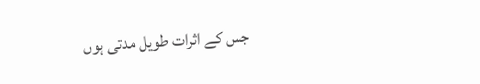جس کے اثرات طویل مدتی ہوں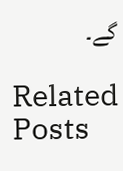گے۔

Related Posts